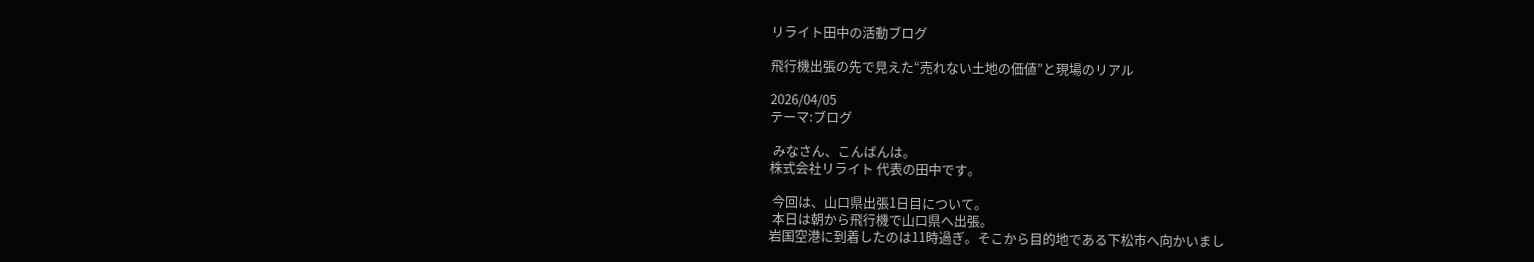リライト田中の活動ブログ

飛行機出張の先で見えた“売れない土地の価値”と現場のリアル

2026/04/05
テーマ:ブログ

 みなさん、こんばんは。
株式会社リライト 代表の田中です。

 今回は、山口県出張1日目について。
 本日は朝から飛行機で山口県へ出張。
岩国空港に到着したのは11時過ぎ。そこから目的地である下松市へ向かいまし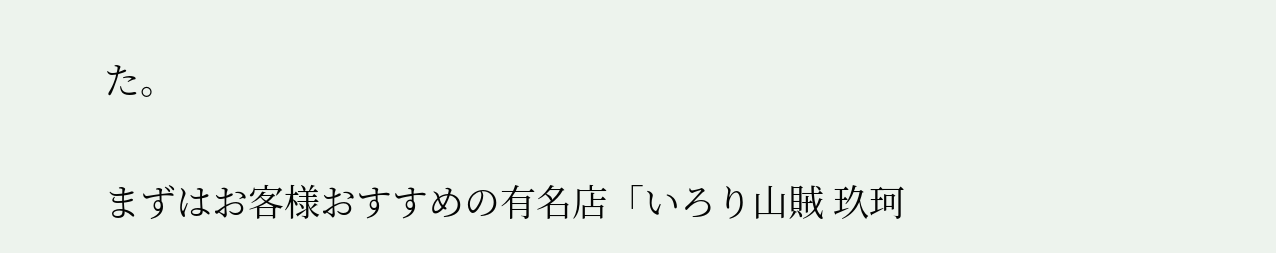た。

まずはお客様おすすめの有名店「いろり山賊 玖珂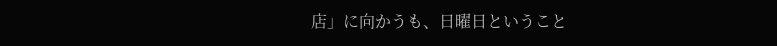店」に向かうも、日曜日ということ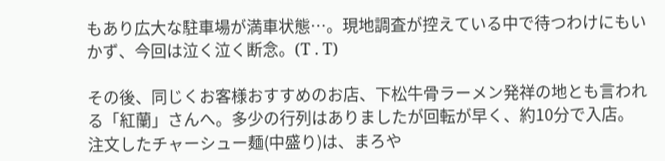もあり広大な駐車場が満車状態…。現地調査が控えている中で待つわけにもいかず、今回は泣く泣く断念。(T . T)

その後、同じくお客様おすすめのお店、下松牛骨ラーメン発祥の地とも言われる「紅蘭」さんへ。多少の行列はありましたが回転が早く、約10分で入店。
注文したチャーシュー麺(中盛り)は、まろや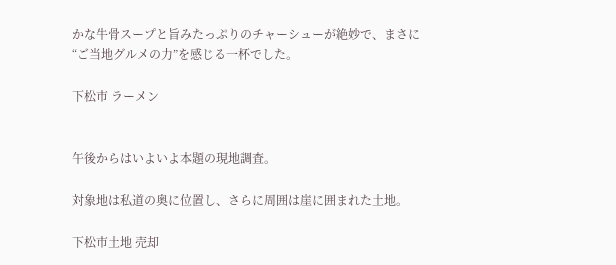かな牛骨スープと旨みたっぷりのチャーシューが絶妙で、まさに“ご当地グルメの力”を感じる一杯でした。

下松市 ラーメン


午後からはいよいよ本題の現地調査。

対象地は私道の奥に位置し、さらに周囲は崖に囲まれた土地。

下松市土地 売却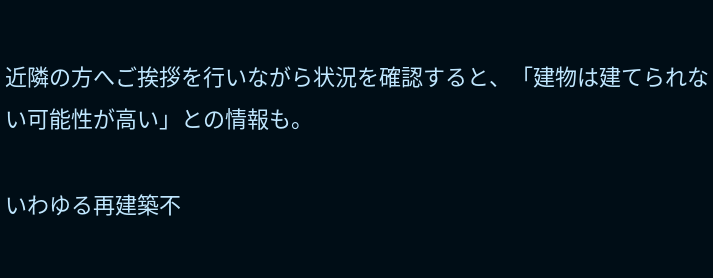近隣の方へご挨拶を行いながら状況を確認すると、「建物は建てられない可能性が高い」との情報も。

いわゆる再建築不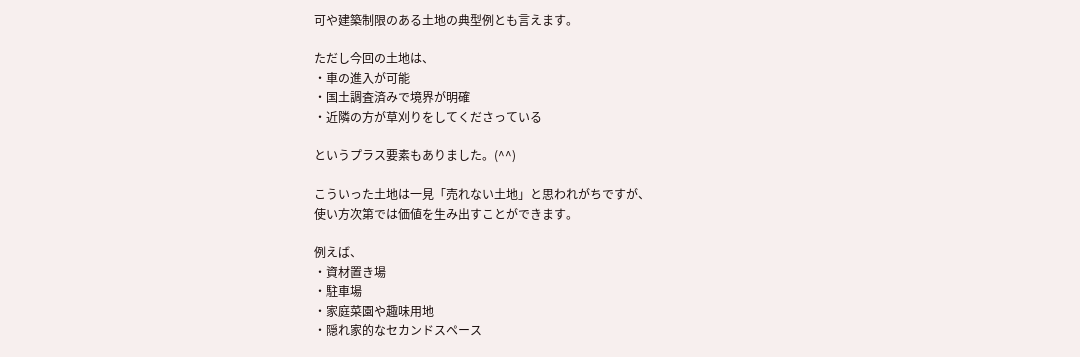可や建築制限のある土地の典型例とも言えます。

ただし今回の土地は、
・車の進入が可能
・国土調査済みで境界が明確
・近隣の方が草刈りをしてくださっている

というプラス要素もありました。(^^)

こういった土地は一見「売れない土地」と思われがちですが、
使い方次第では価値を生み出すことができます。

例えば、
・資材置き場
・駐車場
・家庭菜園や趣味用地
・隠れ家的なセカンドスペース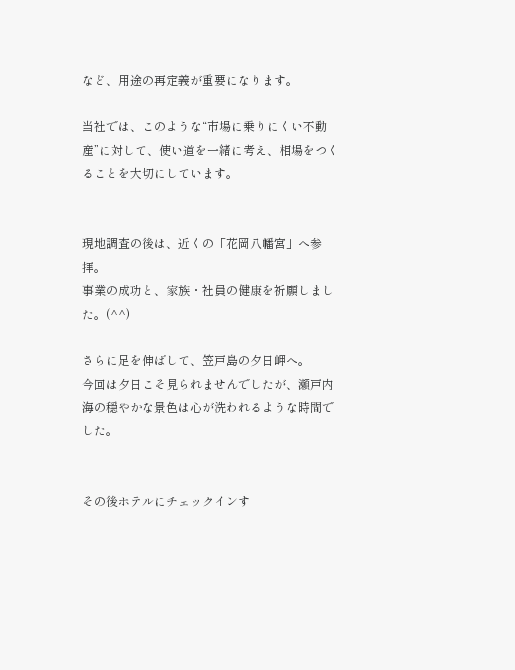など、用途の再定義が重要になります。

当社では、このような“市場に乗りにくい不動産”に対して、使い道を一緒に考え、相場をつくることを大切にしています。


現地調査の後は、近くの「花岡八幡宮」へ参拝。
事業の成功と、家族・社員の健康を祈願しました。(^^)

さらに足を伸ばして、笠戸島の夕日岬へ。
今回は夕日こそ見られませんでしたが、瀬戸内海の穏やかな景色は心が洗われるような時間でした。


その後ホテルにチェックインす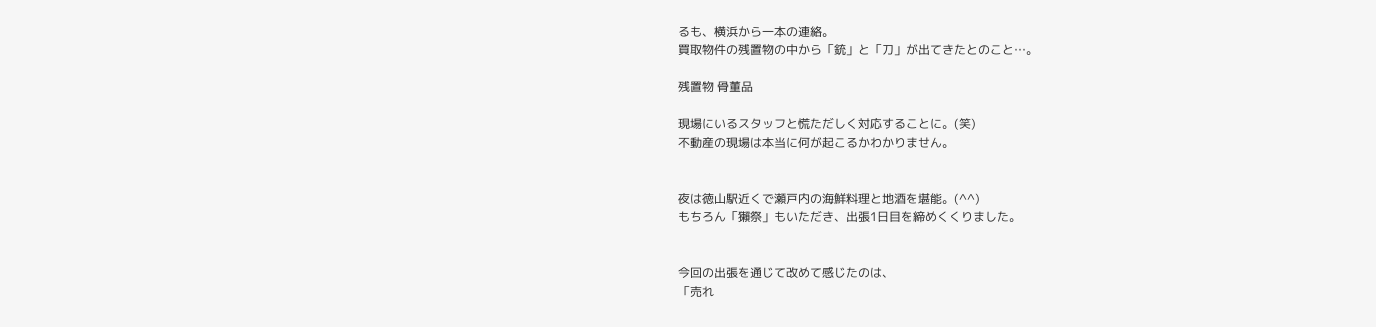るも、横浜から一本の連絡。
買取物件の残置物の中から「銃」と「刀」が出てきたとのこと…。

残置物 骨董品

現場にいるスタッフと慌ただしく対応することに。(笑)
不動産の現場は本当に何が起こるかわかりません。


夜は徳山駅近くで瀬戸内の海鮮料理と地酒を堪能。(^^)
もちろん「獺祭」もいただき、出張1日目を締めくくりました。


今回の出張を通じて改めて感じたのは、
「売れ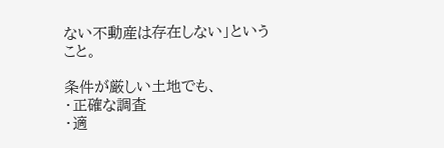ない不動産は存在しない」ということ。

条件が厳しい土地でも、
・正確な調査
・適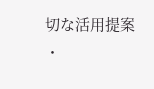切な活用提案
・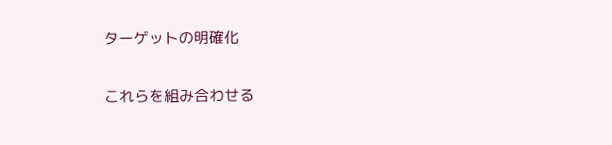ターゲットの明確化

これらを組み合わせる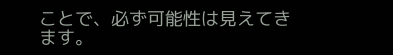ことで、必ず可能性は見えてきます。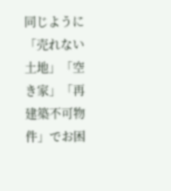同じように「売れない土地」「空き家」「再建築不可物件」でお困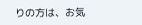りの方は、お気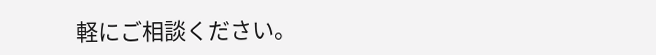軽にご相談ください。